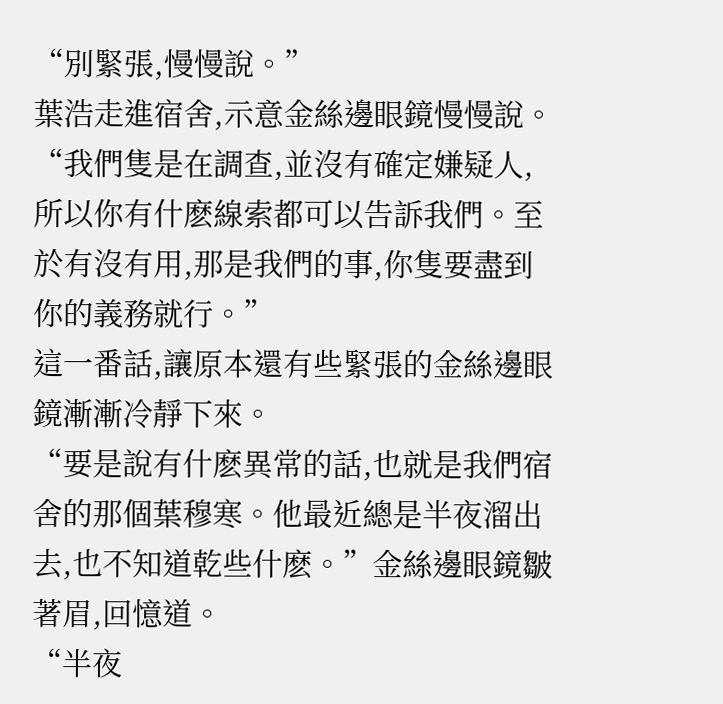“別緊張,慢慢說。”
葉浩走進宿舍,示意金絲邊眼鏡慢慢說。
“我們隻是在調查,並沒有確定嫌疑人,所以你有什麽線索都可以告訴我們。至於有沒有用,那是我們的事,你隻要盡到你的義務就行。”
這一番話,讓原本還有些緊張的金絲邊眼鏡漸漸冷靜下來。
“要是說有什麽異常的話,也就是我們宿舍的那個葉穆寒。他最近總是半夜溜出去,也不知道乾些什麽。”金絲邊眼鏡皺著眉,回憶道。
“半夜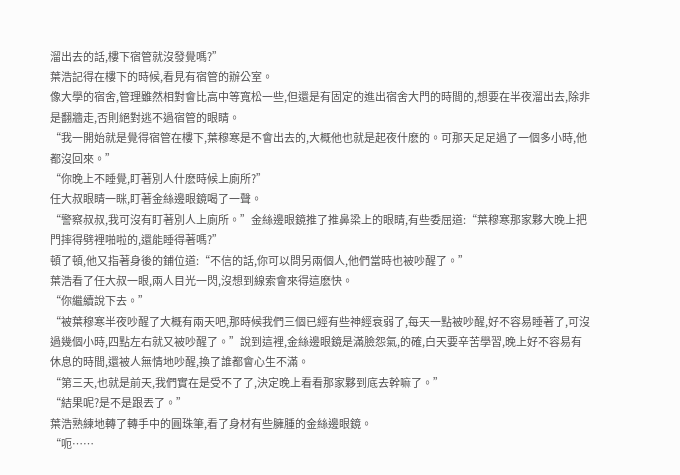溜出去的話,樓下宿管就沒發覺嗎?”
葉浩記得在樓下的時候,看見有宿管的辦公室。
像大學的宿舍,管理雖然相對會比高中等寬松一些,但還是有固定的進出宿舍大門的時間的,想要在半夜溜出去,除非是翻牆走,否則絕對逃不過宿管的眼睛。
“我一開始就是覺得宿管在樓下,葉穆寒是不會出去的,大概他也就是起夜什麽的。可那天足足過了一個多小時,他都沒回來。”
“你晚上不睡覺,盯著別人什麽時候上廁所?”
任大叔眼睛一眯,盯著金絲邊眼鏡喝了一聲。
“警察叔叔,我可沒有盯著別人上廁所。”金絲邊眼鏡推了推鼻梁上的眼睛,有些委屈道:“葉穆寒那家夥大晚上把門摔得劈裡啪啦的,還能睡得著嗎?”
頓了頓,他又指著身後的鋪位道:“不信的話,你可以問另兩個人,他們當時也被吵醒了。”
葉浩看了任大叔一眼,兩人目光一閃,沒想到線索會來得這麽快。
“你繼續說下去。”
“被葉穆寒半夜吵醒了大概有兩天吧,那時候我們三個已經有些神經衰弱了,每天一點被吵醒,好不容易睡著了,可沒過幾個小時,四點左右就又被吵醒了。”說到這裡,金絲邊眼鏡是滿臉怨氣,的確,白天要辛苦學習,晚上好不容易有休息的時間,還被人無情地吵醒,換了誰都會心生不滿。
“第三天,也就是前天,我們實在是受不了了,決定晚上看看那家夥到底去幹嘛了。”
“結果呢?是不是跟丟了。”
葉浩熟練地轉了轉手中的圓珠筆,看了身材有些臃腫的金絲邊眼鏡。
“呃……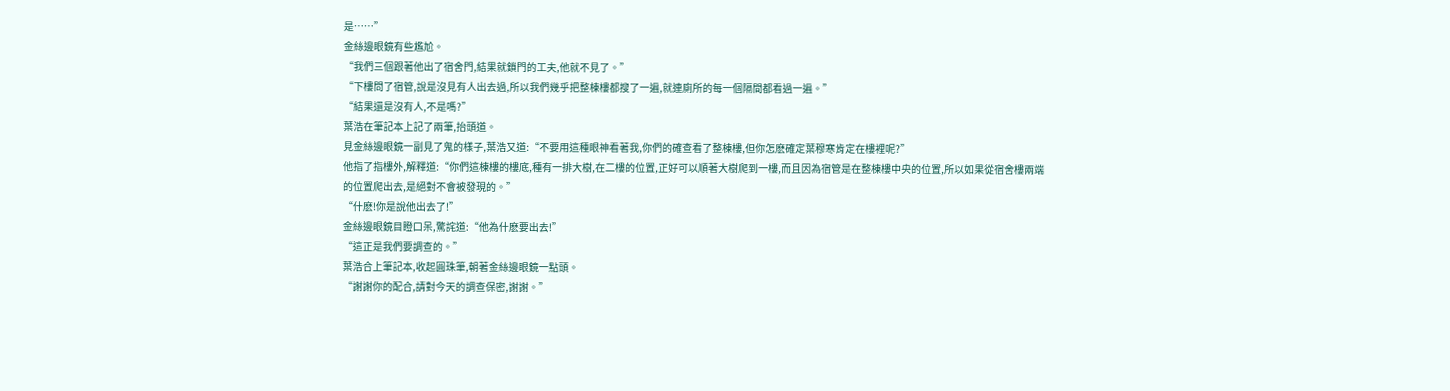是……”
金絲邊眼鏡有些尷尬。
“我們三個跟著他出了宿舍門,結果就鎖門的工夫,他就不見了。”
“下樓問了宿管,說是沒見有人出去過,所以我們幾乎把整棟樓都搜了一遍,就連廁所的每一個隔間都看過一遍。”
“結果還是沒有人,不是嗎?”
葉浩在筆記本上記了兩筆,抬頭道。
見金絲邊眼鏡一副見了鬼的樣子,葉浩又道:“不要用這種眼神看著我,你們的確查看了整棟樓,但你怎麽確定葉穆寒肯定在樓裡呢?”
他指了指樓外,解釋道:“你們這棟樓的樓底,種有一排大樹,在二樓的位置,正好可以順著大樹爬到一樓,而且因為宿管是在整棟樓中央的位置,所以如果從宿舍樓兩端的位置爬出去,是絕對不會被發現的。”
“什麽!你是說他出去了!”
金絲邊眼鏡目瞪口呆,驚詫道:“他為什麽要出去!”
“這正是我們要調查的。”
葉浩合上筆記本,收起圓珠筆,朝著金絲邊眼鏡一點頭。
“謝謝你的配合,請對今天的調查保密,謝謝。”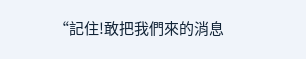“記住!敢把我們來的消息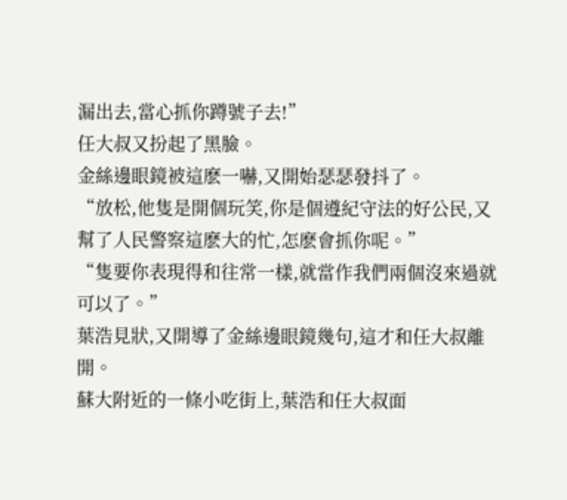漏出去,當心抓你蹲號子去!”
任大叔又扮起了黑臉。
金絲邊眼鏡被這麽一嚇,又開始瑟瑟發抖了。
“放松,他隻是開個玩笑,你是個遵紀守法的好公民,又幫了人民警察這麽大的忙,怎麽會抓你呢。”
“隻要你表現得和往常一樣,就當作我們兩個沒來過就可以了。”
葉浩見狀,又開導了金絲邊眼鏡幾句,這才和任大叔離開。
蘇大附近的一條小吃街上,葉浩和任大叔面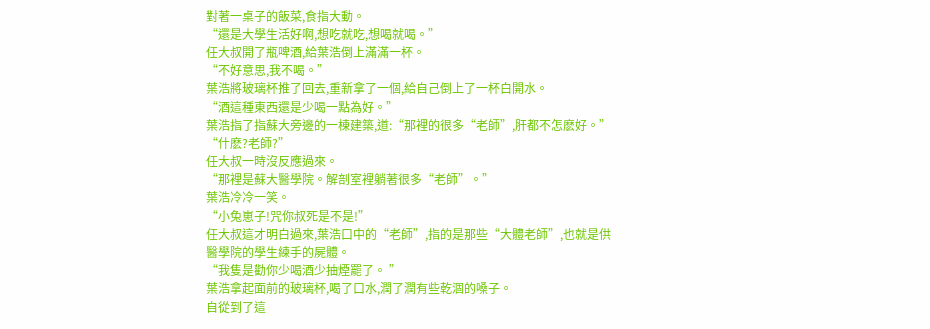對著一桌子的飯菜,食指大動。
“還是大學生活好啊,想吃就吃,想喝就喝。”
任大叔開了瓶啤酒,給葉浩倒上滿滿一杯。
“不好意思,我不喝。”
葉浩將玻璃杯推了回去,重新拿了一個,給自己倒上了一杯白開水。
“酒這種東西還是少喝一點為好。”
葉浩指了指蘇大旁邊的一棟建築,道:“那裡的很多“老師”,肝都不怎麽好。”
“什麽?老師?”
任大叔一時沒反應過來。
“那裡是蘇大醫學院。解剖室裡躺著很多“老師”。”
葉浩冷冷一笑。
“小兔崽子!咒你叔死是不是!”
任大叔這才明白過來,葉浩口中的“老師”,指的是那些“大體老師”,也就是供醫學院的學生練手的屍體。
“我隻是勸你少喝酒少抽煙罷了。 ”
葉浩拿起面前的玻璃杯,喝了口水,潤了潤有些乾涸的嗓子。
自從到了這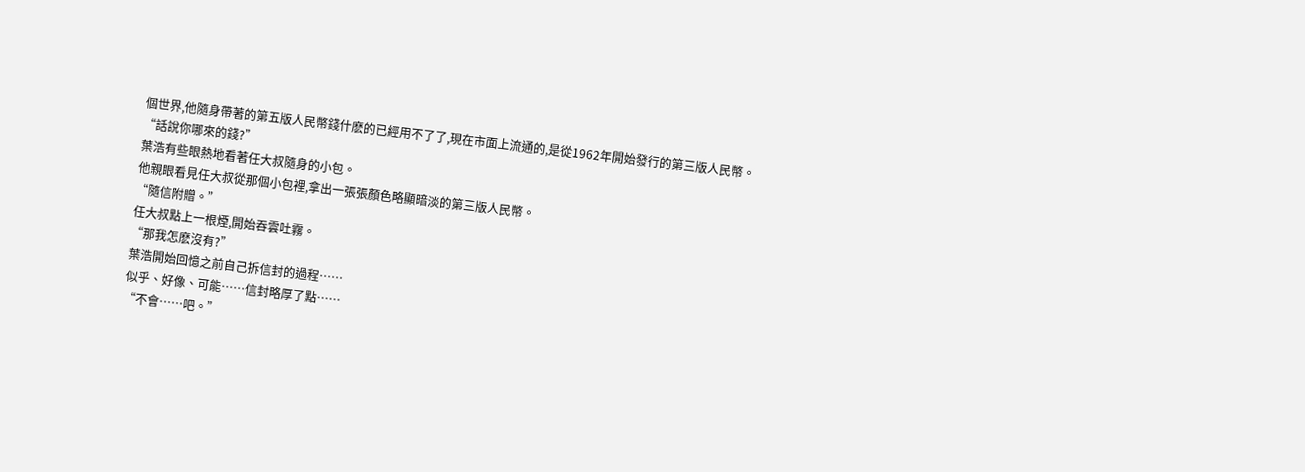個世界,他隨身帶著的第五版人民幣錢什麽的已經用不了了,現在市面上流通的,是從1962年開始發行的第三版人民幣。
“話說你哪來的錢?”
葉浩有些眼熱地看著任大叔隨身的小包。
他親眼看見任大叔從那個小包裡,拿出一張張顏色略顯暗淡的第三版人民幣。
“隨信附贈。”
任大叔點上一根煙,開始吞雲吐霧。
“那我怎麽沒有?”
葉浩開始回憶之前自己拆信封的過程……
似乎、好像、可能……信封略厚了點……
“不會……吧。”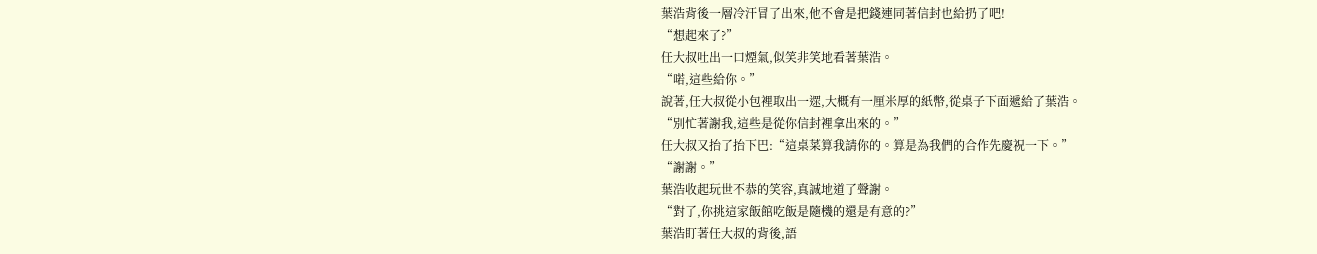葉浩背後一層冷汗冒了出來,他不會是把錢連同著信封也給扔了吧!
“想起來了?”
任大叔吐出一口煙氣,似笑非笑地看著葉浩。
“喏,這些給你。”
說著,任大叔從小包裡取出一遝,大概有一厘米厚的紙幣,從桌子下面遞給了葉浩。
“別忙著謝我,這些是從你信封裡拿出來的。”
任大叔又抬了抬下巴:“這桌菜算我請你的。算是為我們的合作先慶祝一下。”
“謝謝。”
葉浩收起玩世不恭的笑容,真誠地道了聲謝。
“對了,你挑這家飯館吃飯是隨機的還是有意的?”
葉浩盯著任大叔的背後,語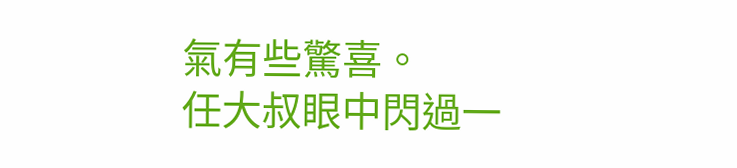氣有些驚喜。
任大叔眼中閃過一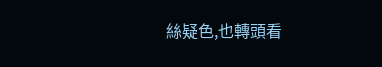絲疑色,也轉頭看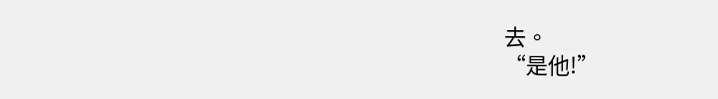去。
“是他!”